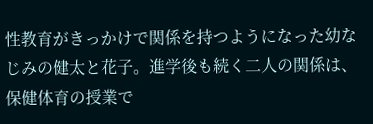性教育がきっかけで関係を持つようになった幼なじみの健太と花子。進学後も続く二人の関係は、保健体育の授業で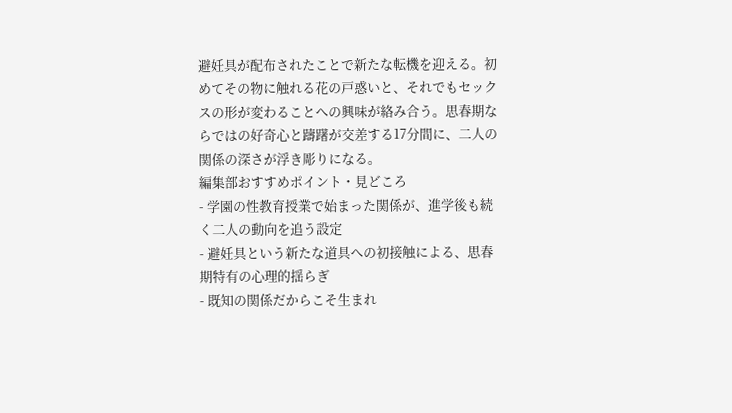避妊具が配布されたことで新たな転機を迎える。初めてその物に触れる花の戸惑いと、それでもセックスの形が変わることへの興味が絡み合う。思春期ならではの好奇心と躊躇が交差する17分間に、二人の関係の深さが浮き彫りになる。
編集部おすすめポイント・見どころ
- 学園の性教育授業で始まった関係が、進学後も続く二人の動向を追う設定
- 避妊具という新たな道具への初接触による、思春期特有の心理的揺らぎ
- 既知の関係だからこそ生まれ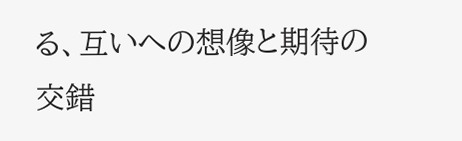る、互いへの想像と期待の交錯